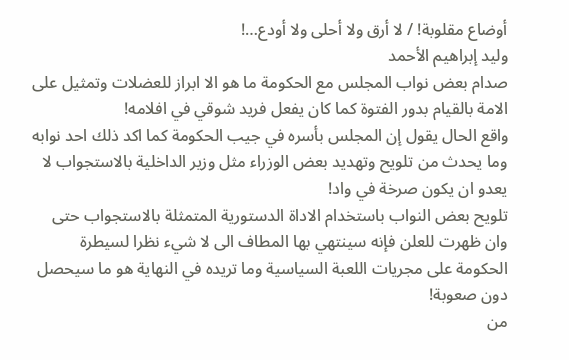أوضاع مقلوبة! / لا أرق ولا أحلى ولا أودع…!
وليد إبراهيم الأحمد
صدام بعض نواب المجلس مع الحكومة ما هو الا ابراز للعضلات وتمثيل على الامة بالقيام بدور الفتوة كما كان يفعل فريد شوقي في افلامه!
واقع الحال يقول إن المجلس بأسره في جيب الحكومة كما اكد ذلك احد نوابه وما يحدث من تلويح وتهديد بعض الوزراء مثل وزير الداخلية بالاستجواب لا يعدو ان يكون صرخة في واد!
تلويح بعض النواب باستخدام الاداة الدستورية المتمثلة بالاستجواب حتى وان ظهرت للعلن فإنه سينتهي بها المطاف الى لا شيء نظرا لسيطرة الحكومة على مجريات اللعبة السياسية وما تريده في النهاية هو ما سيحصل دون صعوبة!
من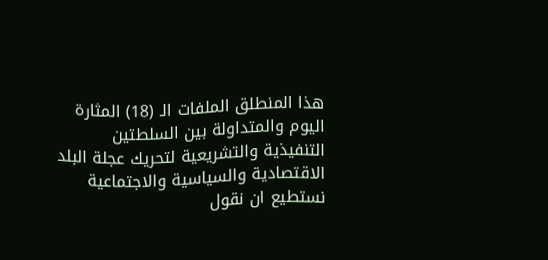هذا المنطلق الملفات الـ (18) المثارة اليوم والمتداولة بين السلطتين التنفيذية والتشريعية لتحريك عجلة البلد الاقتصادية والسياسية والاجتماعية نستطيع ان نقول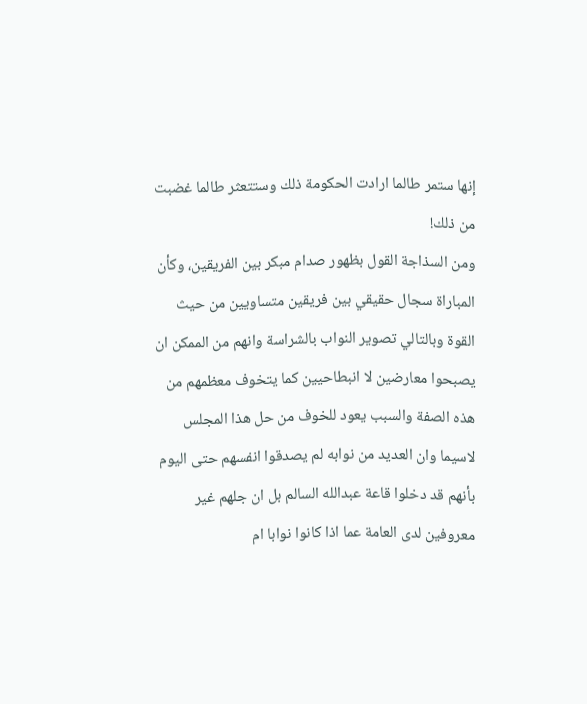إنها ستمر طالما ارادت الحكومة ذلك وستتعثر طالما غضبت من ذلك!
ومن السذاجة القول بظهور صدام مبكر بين الفريقين، وكأن المباراة سجال حقيقي بين فريقين متساويين من حيث القوة وبالتالي تصوير النواب بالشراسة وانهم من الممكن ان يصبحوا معارضين لا انبطاحيين كما يتخوف معظمهم من هذه الصفة والسبب يعود للخوف من حل هذا المجلس لاسيما وان العديد من نوابه لم يصدقوا انفسهم حتى اليوم بأنهم قد دخلوا قاعة عبدالله السالم بل ان جلهم غير معروفين لدى العامة عما اذا كانوا نوابا ام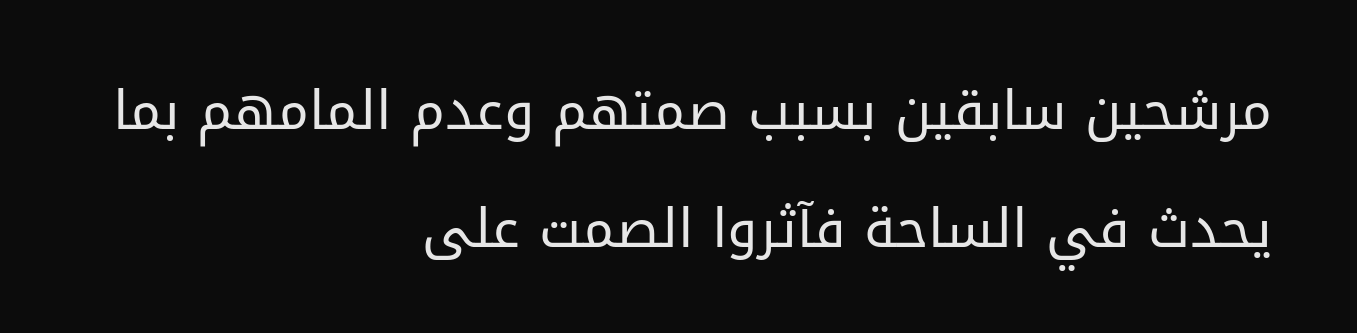مرشحين سابقين بسبب صمتهم وعدم المامهم بما يحدث في الساحة فآثروا الصمت على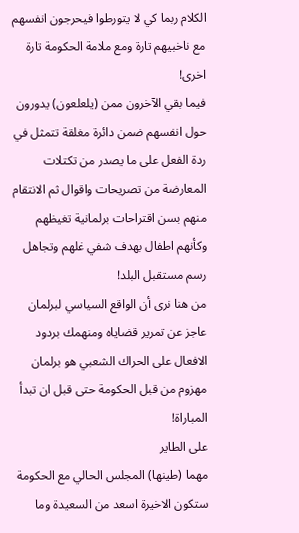الكلام ربما كي لا يتورطوا فيحرجون انفسهم مع ناخبيهم تارة ومع ملامة الحكومة تارة اخرى!
فيما بقي الآخرون ممن (يلعلعون) يدورون حول انفسهم ضمن دائرة مغلقة تتمثل في ردة الفعل على ما يصدر من تكتلات المعارضة من تصريحات واقوال ثم الانتقام منهم بسن اقتراحات برلمانية تغيظهم وكأنهم اطفال بهدف شفي غلهم وتجاهل رسم مستقبل البلد!
من هنا نرى أن الواقع السياسي لبرلمان عاجز عن تمرير قضاياه ومنهمك بردود الافعال على الحراك الشعبي هو برلمان مهزوم من قبل الحكومة حتى قبل ان تبدأ المباراة!
على الطاير
مهما (طينها) المجلس الحالي مع الحكومة ستكون الاخيرة اسعد من السعيدة وما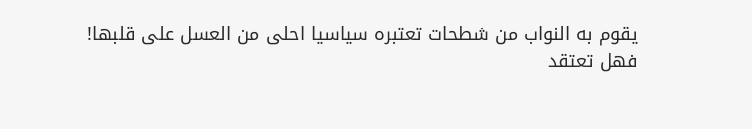يقوم به النواب من شطحات تعتبره سياسيا احلى من العسل على قلبها!
فهل تعتقد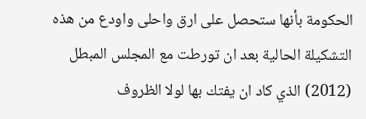الحكومة بأنها ستحصل على ارق واحلى واودع من هذه التشكيلة الحالية بعد ان تورطت مع المجلس المبطل (2012) الذي كاد ان يفتك بها لولا الظروف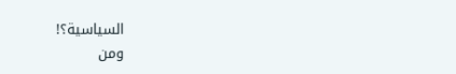السياسية؟!
ومن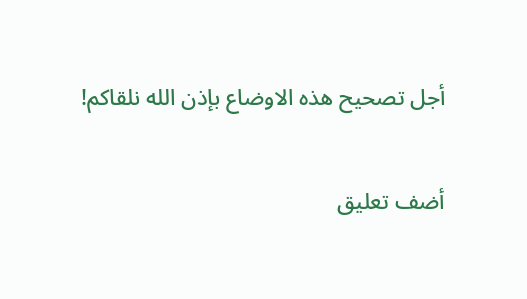أجل تصحيح هذه الاوضاع بإذن الله نلقاكم!

أضف تعليق